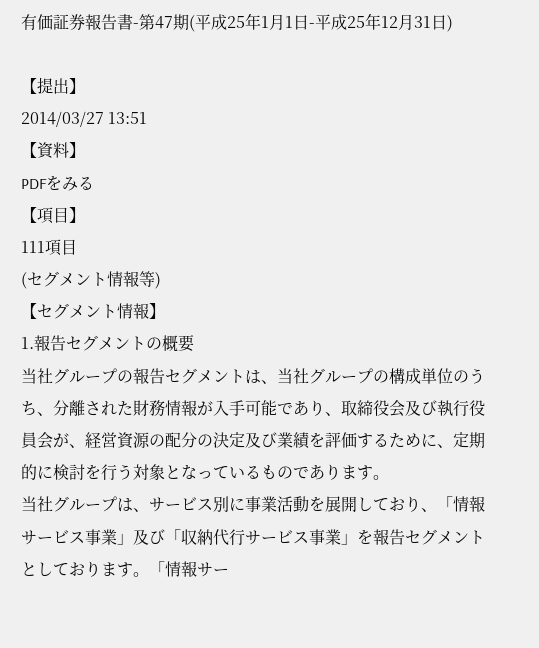有価証券報告書-第47期(平成25年1月1日-平成25年12月31日)

【提出】
2014/03/27 13:51
【資料】
PDFをみる
【項目】
111項目
(セグメント情報等)
【セグメント情報】
1.報告セグメントの概要
当社グループの報告セグメントは、当社グループの構成単位のうち、分離された財務情報が入手可能であり、取締役会及び執行役員会が、経営資源の配分の決定及び業績を評価するために、定期的に検討を行う対象となっているものであります。
当社グループは、サービス別に事業活動を展開しており、「情報サービス事業」及び「収納代行サービス事業」を報告セグメントとしております。「情報サー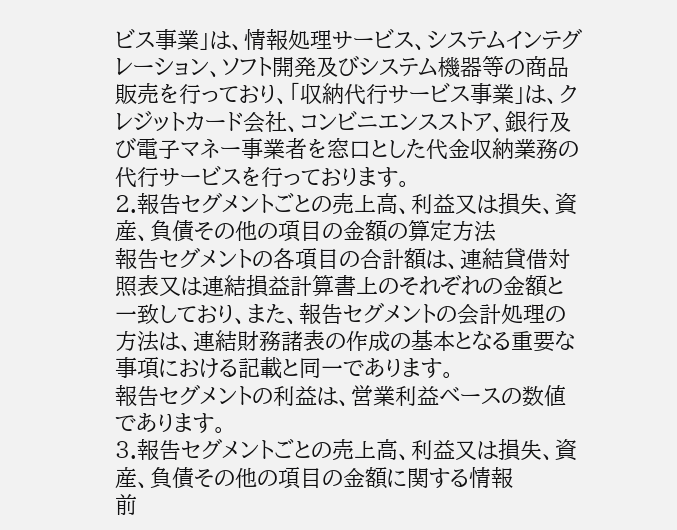ビス事業」は、情報処理サービス、システムインテグレーション、ソフト開発及びシステム機器等の商品販売を行っており、「収納代行サービス事業」は、クレジットカード会社、コンビニエンスストア、銀行及び電子マネー事業者を窓口とした代金収納業務の代行サービスを行っております。
2.報告セグメントごとの売上高、利益又は損失、資産、負債その他の項目の金額の算定方法
報告セグメントの各項目の合計額は、連結貸借対照表又は連結損益計算書上のそれぞれの金額と一致しており、また、報告セグメントの会計処理の方法は、連結財務諸表の作成の基本となる重要な事項における記載と同一であります。
報告セグメントの利益は、営業利益ベースの数値であります。
3.報告セグメントごとの売上高、利益又は損失、資産、負債その他の項目の金額に関する情報
前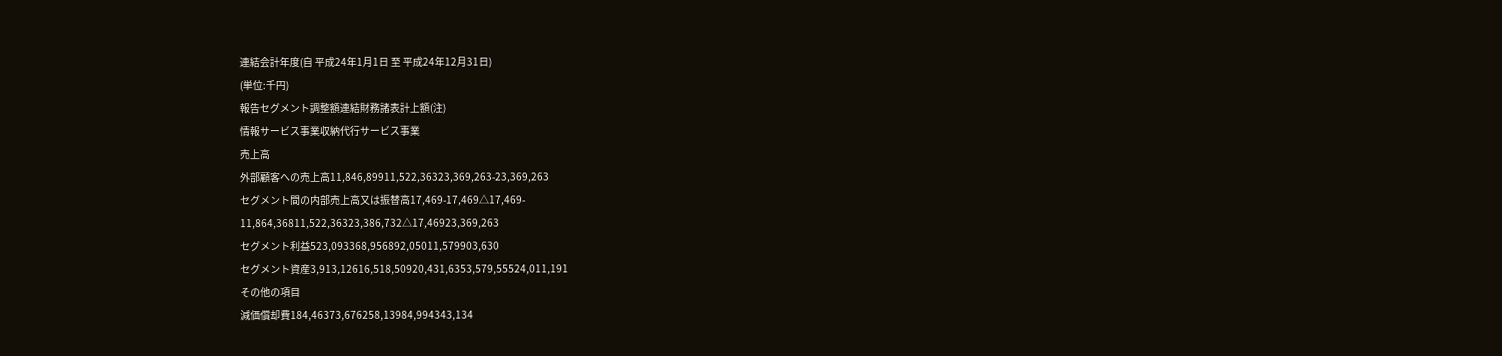連結会計年度(自 平成24年1月1日 至 平成24年12月31日)
(単位:千円)
報告セグメント調整額連結財務諸表計上額(注)
情報サービス事業収納代行サービス事業
売上高
外部顧客への売上高11,846,89911,522,36323,369,263-23,369,263
セグメント間の内部売上高又は振替高17,469-17,469△17,469-
11,864,36811,522,36323,386,732△17,46923,369,263
セグメント利益523,093368,956892,05011,579903,630
セグメント資産3,913,12616,518,50920,431,6353,579,55524,011,191
その他の項目
減価償却費184,46373,676258,13984,994343,134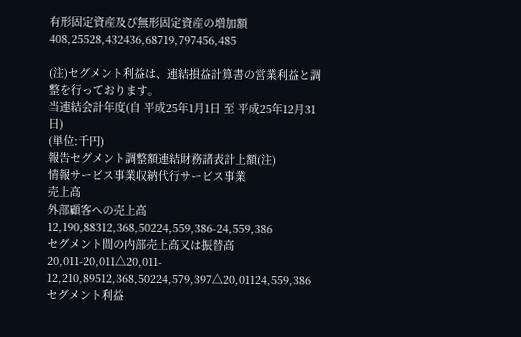有形固定資産及び無形固定資産の増加額408,25528,432436,68719,797456,485

(注)セグメント利益は、連結損益計算書の営業利益と調整を行っております。
当連結会計年度(自 平成25年1月1日 至 平成25年12月31日)
(単位:千円)
報告セグメント調整額連結財務諸表計上額(注)
情報サービス事業収納代行サービス事業
売上高
外部顧客への売上高12,190,88312,368,50224,559,386-24,559,386
セグメント間の内部売上高又は振替高20,011-20,011△20,011-
12,210,89512,368,50224,579,397△20,01124,559,386
セグメント利益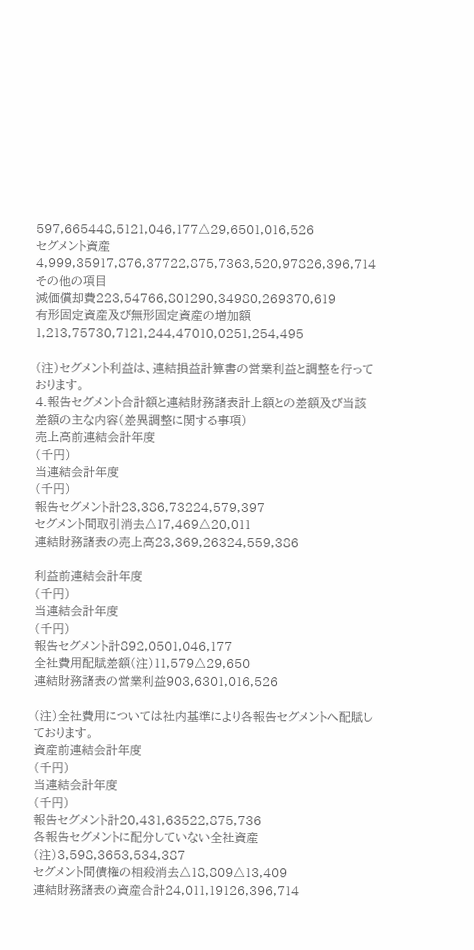597,665448,5121,046,177△29,6501,016,526
セグメント資産4,999,35917,876,37722,875,7363,520,97826,396,714
その他の項目
減価償却費223,54766,801290,34980,269370,619
有形固定資産及び無形固定資産の増加額1,213,75730,7121,244,47010,0251,254,495

(注)セグメント利益は、連結損益計算書の営業利益と調整を行っております。
4.報告セグメント合計額と連結財務諸表計上額との差額及び当該差額の主な内容(差異調整に関する事項)
売上高前連結会計年度
(千円)
当連結会計年度
(千円)
報告セグメント計23,386,73224,579,397
セグメント間取引消去△17,469△20,011
連結財務諸表の売上高23,369,26324,559,386

利益前連結会計年度
(千円)
当連結会計年度
(千円)
報告セグメント計892,0501,046,177
全社費用配賦差額(注)11,579△29,650
連結財務諸表の営業利益903,6301,016,526

(注)全社費用については社内基準により各報告セグメントへ配賦しております。
資産前連結会計年度
(千円)
当連結会計年度
(千円)
報告セグメント計20,431,63522,875,736
各報告セグメントに配分していない全社資産(注)3,598,3653,534,387
セグメント間債権の相殺消去△18,809△13,409
連結財務諸表の資産合計24,011,19126,396,714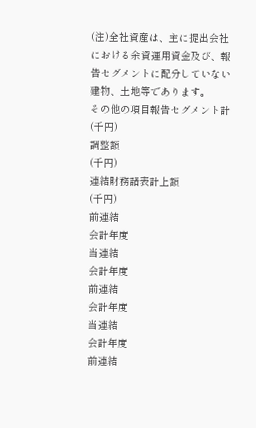(注)全社資産は、主に提出会社における余資運用資金及び、報告セグメントに配分していない建物、土地等であります。
その他の項目報告セグメント計
(千円)
調整額
(千円)
連結財務諸表計上額
(千円)
前連結
会計年度
当連結
会計年度
前連結
会計年度
当連結
会計年度
前連結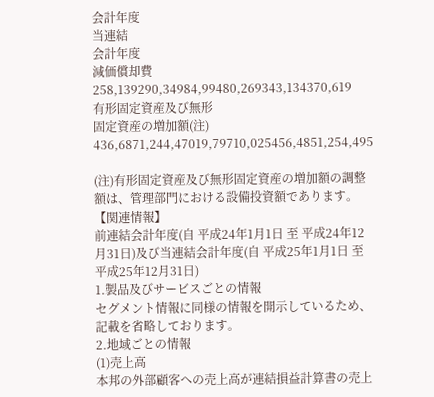会計年度
当連結
会計年度
減価償却費258,139290,34984,99480,269343,134370,619
有形固定資産及び無形
固定資産の増加額(注)
436,6871,244,47019,79710,025456,4851,254,495

(注)有形固定資産及び無形固定資産の増加額の調整額は、管理部門における設備投資額であります。
【関連情報】
前連結会計年度(自 平成24年1月1日 至 平成24年12月31日)及び当連結会計年度(自 平成25年1月1日 至 平成25年12月31日)
1.製品及びサービスごとの情報
セグメント情報に同様の情報を開示しているため、記載を省略しております。
2.地域ごとの情報
(1)売上高
本邦の外部顧客への売上高が連結損益計算書の売上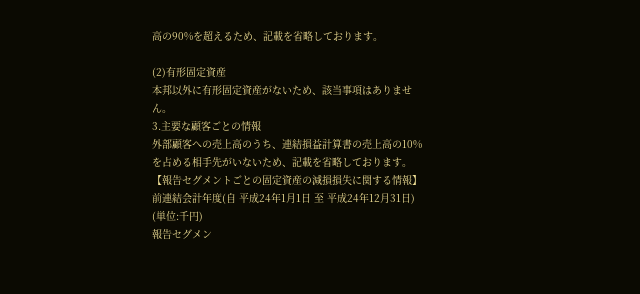高の90%を超えるため、記載を省略しております。

(2)有形固定資産
本邦以外に有形固定資産がないため、該当事項はありません。
3.主要な顧客ごとの情報
外部顧客への売上高のうち、連結損益計算書の売上高の10%を占める相手先がいないため、記載を省略しております。
【報告セグメントごとの固定資産の減損損失に関する情報】
前連結会計年度(自 平成24年1月1日 至 平成24年12月31日)
(単位:千円)
報告セグメン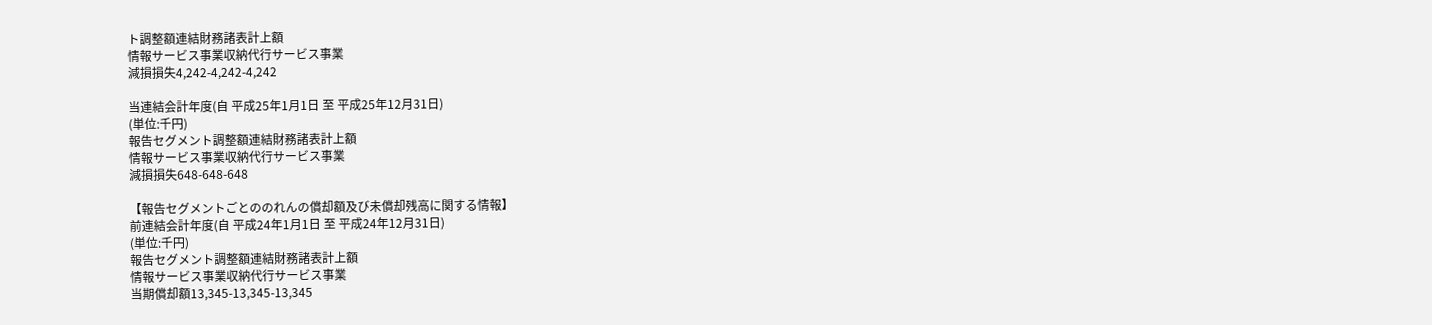ト調整額連結財務諸表計上額
情報サービス事業収納代行サービス事業
減損損失4,242-4,242-4,242

当連結会計年度(自 平成25年1月1日 至 平成25年12月31日)
(単位:千円)
報告セグメント調整額連結財務諸表計上額
情報サービス事業収納代行サービス事業
減損損失648-648-648

【報告セグメントごとののれんの償却額及び未償却残高に関する情報】
前連結会計年度(自 平成24年1月1日 至 平成24年12月31日)
(単位:千円)
報告セグメント調整額連結財務諸表計上額
情報サービス事業収納代行サービス事業
当期償却額13,345-13,345-13,345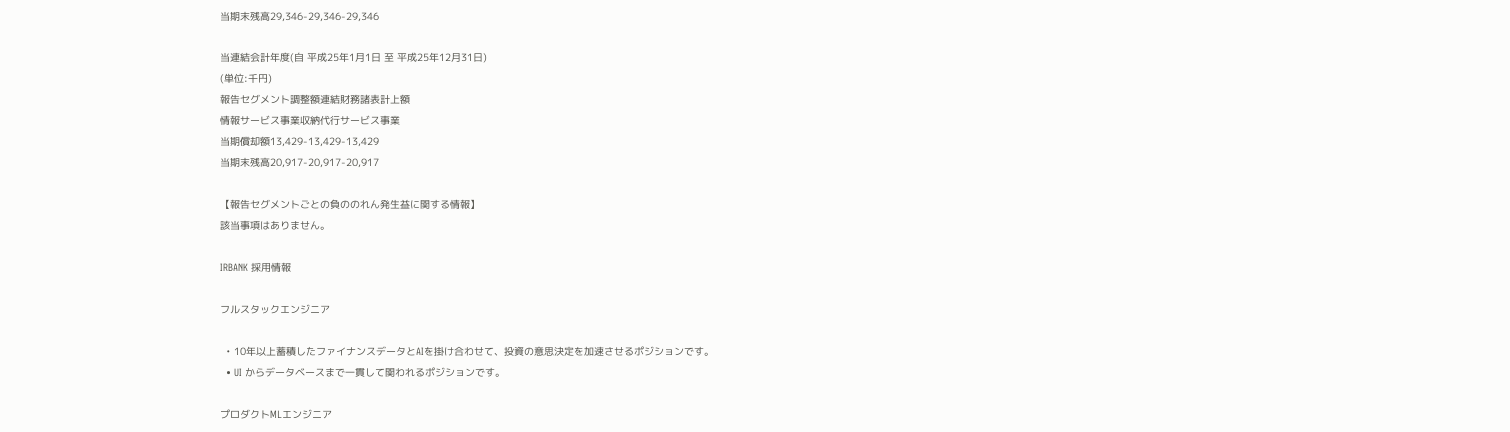当期末残高29,346-29,346-29,346

当連結会計年度(自 平成25年1月1日 至 平成25年12月31日)
(単位:千円)
報告セグメント調整額連結財務諸表計上額
情報サービス事業収納代行サービス事業
当期償却額13,429-13,429-13,429
当期末残高20,917-20,917-20,917

【報告セグメントごとの負ののれん発生益に関する情報】
該当事項はありません。

IRBANK 採用情報

フルスタックエンジニア

  • 10年以上蓄積したファイナンスデータとAIを掛け合わせて、投資の意思決定を加速させるポジションです。
  • UI からデータベースまで一貫して関われるポジションです。

プロダクトMLエンジニア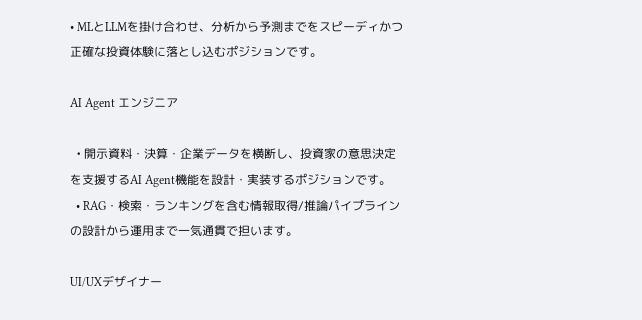• MLとLLMを掛け合わせ、分析から予測までをスピーディかつ正確な投資体験に落とし込むポジションです。

AI Agent エンジニア

  • 開示資料・決算・企業データを横断し、投資家の意思決定を支援するAI Agent機能を設計・実装するポジションです。
  • RAG・検索・ランキングを含む情報取得/推論パイプラインの設計から運用まで一気通貫で担います。

UI/UXデザイナー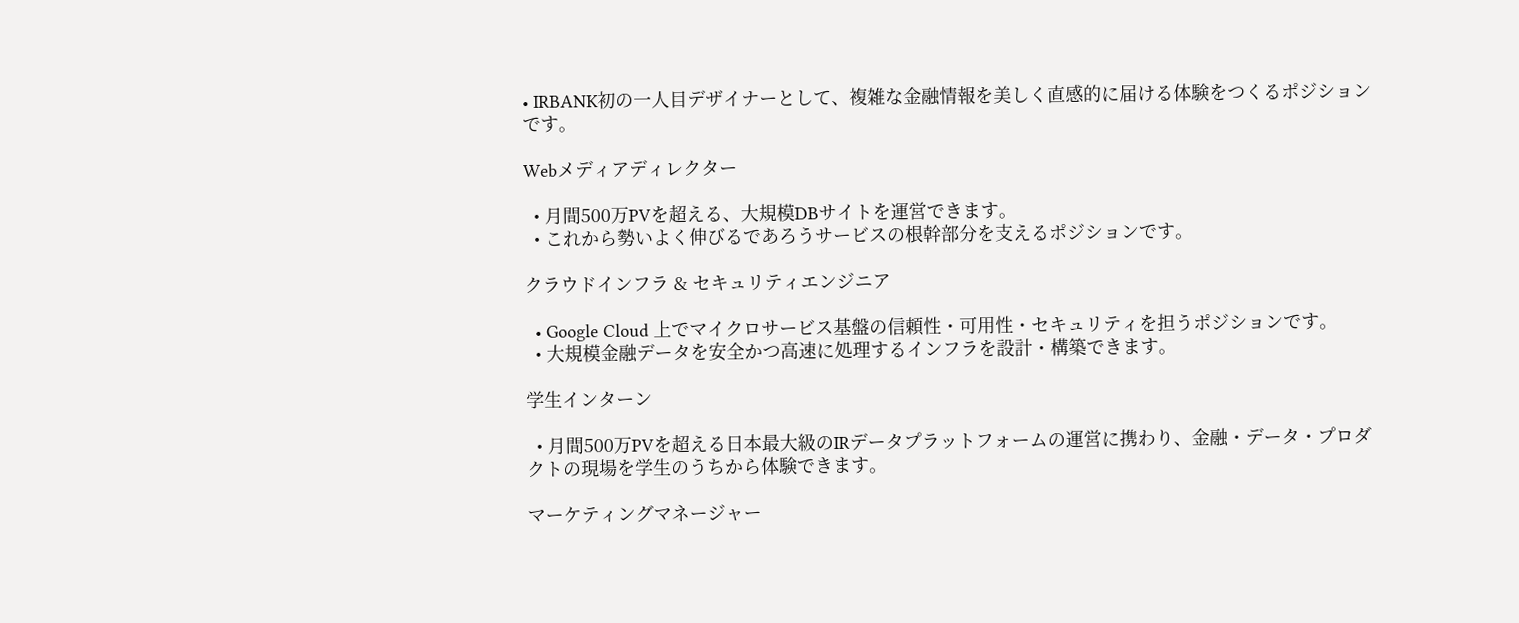• IRBANK初の一人目デザイナーとして、複雑な金融情報を美しく直感的に届ける体験をつくるポジションです。

Webメディアディレクター

  • 月間500万PVを超える、大規模DBサイトを運営できます。
  • これから勢いよく伸びるであろうサービスの根幹部分を支えるポジションです。

クラウドインフラ & セキュリティエンジニア

  • Google Cloud 上でマイクロサービス基盤の信頼性・可用性・セキュリティを担うポジションです。
  • 大規模金融データを安全かつ高速に処理するインフラを設計・構築できます。

学生インターン

  • 月間500万PVを超える日本最大級のIRデータプラットフォームの運営に携わり、金融・データ・プロダクトの現場を学生のうちから体験できます。

マーケティングマネージャー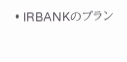• IRBANKのブラン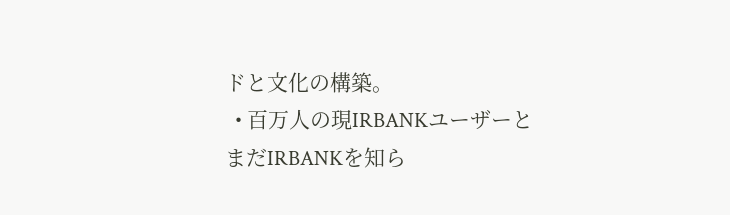ドと文化の構築。
  • 百万人の現IRBANKユーザーとまだIRBANKを知ら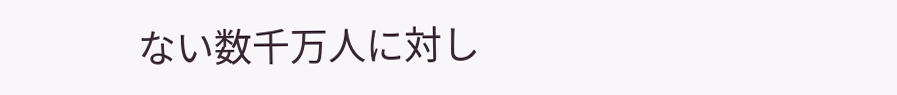ない数千万人に対し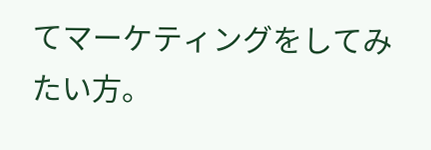てマーケティングをしてみたい方。